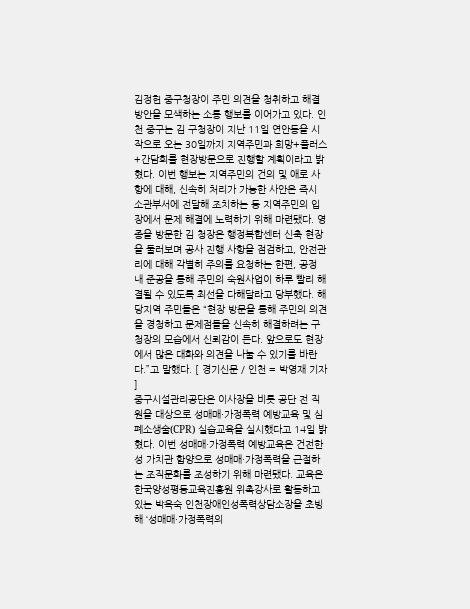김정헌 중구청장이 주민 의견을 청취하고 해결방안을 모색하는 소통 행보를 이어가고 있다. 인천 중구는 김 구청장이 지난 11일 연안동을 시작으로 오는 30일까지 지역주민과 희망+플러스+간담회를 현장방문으로 진행할 계획이라고 밝혔다. 이번 행보는 지역주민의 건의 및 애로 사항에 대해, 신속히 처리가 가능한 사안은 즉시 소관부서에 전달해 조치하는 등 지역주민의 입장에서 문제 해결에 노력하기 위해 마련됐다. 영종을 방문한 김 청장은 행정복합센터 신축 현장을 둘러보며 공사 진행 사항을 점검하고, 안전관리에 대해 각별히 주의를 요청하는 한편, 공정 내 준공을 통해 주민의 숙원사업이 하루 빨리 해결될 수 있도록 최선을 다해달라고 당부했다. 해당지역 주민들은 “현장 방문을 통해 주민의 의견을 경청하고 문제점들을 신속히 해결하려는 구청장의 모습에서 신뢰감이 든다. 앞으로도 현장에서 많은 대화와 의견을 나눌 수 있기를 바란다.”고 말했다. [ 경기신문 / 인천 = 박영재 기자 ]
중구시설관리공단은 이사장을 비롯 공단 전 직원을 대상으로 성매매·가정폭력 예방교육 및 심폐소생술(CPR) 실습교육을 실시했다고 14일 밝혔다. 이번 성매매·가정폭력 예방교육은 건전한 성 가치관 함양으로 성매매·가정폭력을 근절하는 조직문화를 조성하기 위해 마련됐다. 교육은 한국양성평등교육진흥원 위촉강사로 활동하고 있는 박옥숙 인천장애인성폭력상담소장을 초빙해 ‘성매매·가정폭력의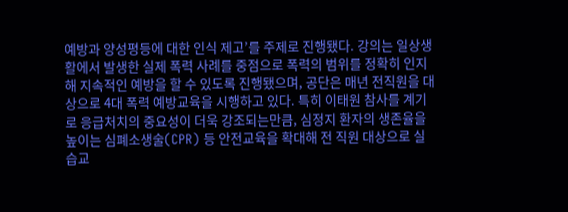예방과 양성평등에 대한 인식 제고’를 주제로 진행됐다. 강의는 일상생활에서 발생한 실제 폭력 사례를 중점으로 폭력의 범위를 정확히 인지해 지속적인 예방을 할 수 있도록 진행됐으며, 공단은 매년 전직원을 대상으로 4대 폭력 예방교육을 시행하고 있다. 특히 이태원 참사를 계기로 응급처치의 중요성이 더욱 강조되는만큼, 심정지 환자의 생존율을 높이는 심폐소생술(CPR) 등 안전교육을 확대해 전 직원 대상으로 실습교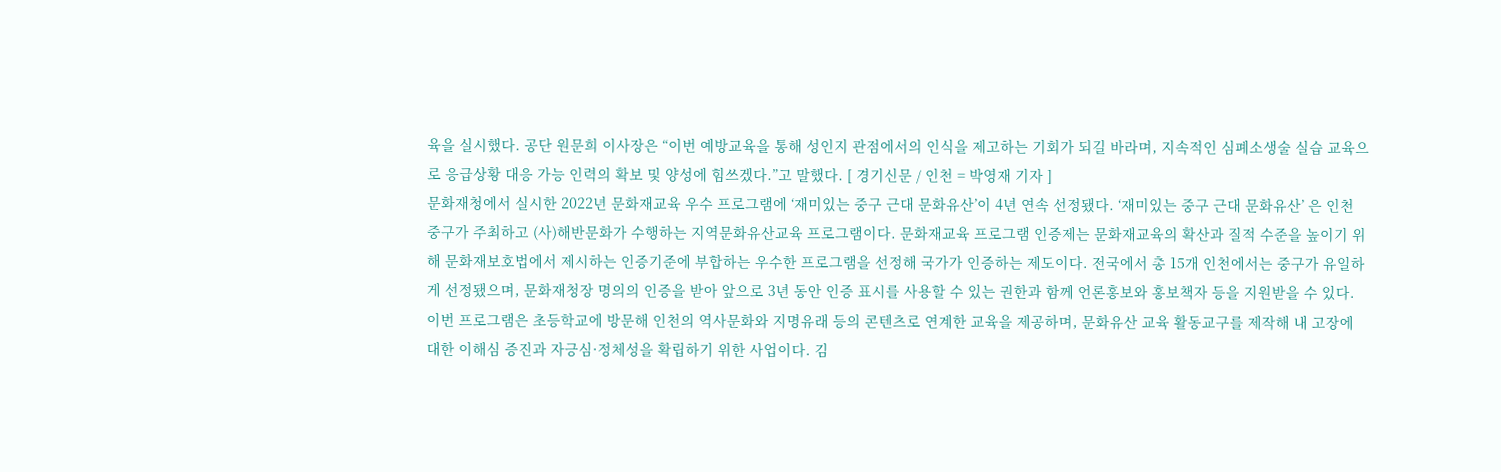육을 실시했다. 공단 원문희 이사장은 “이번 예방교육을 통해 성인지 관점에서의 인식을 제고하는 기회가 되길 바라며, 지속적인 심폐소생술 실습 교육으로 응급상황 대응 가능 인력의 확보 및 양성에 힘쓰겠다.”고 말했다. [ 경기신문 / 인천 = 박영재 기자 ]
문화재청에서 실시한 2022년 문화재교육 우수 프로그램에 ‘재미있는 중구 근대 문화유산’이 4년 연속 선정됐다. ‘재미있는 중구 근대 문화유산’ 은 인천 중구가 주최하고 (사)해반문화가 수행하는 지역문화유산교육 프로그램이다. 문화재교육 프로그램 인증제는 문화재교육의 확산과 질적 수준을 높이기 위해 문화재보호법에서 제시하는 인증기준에 부합하는 우수한 프로그램을 선정해 국가가 인증하는 제도이다. 전국에서 총 15개 인천에서는 중구가 유일하게 선정됐으며, 문화재청장 명의의 인증을 받아 앞으로 3년 동안 인증 표시를 사용할 수 있는 권한과 함께 언론홍보와 홍보책자 등을 지원받을 수 있다. 이번 프로그램은 초등학교에 방문해 인천의 역사문화와 지명유래 등의 콘텐츠로 연계한 교육을 제공하며, 문화유산 교육 활동교구를 제작해 내 고장에 대한 이해심 증진과 자긍심·정체성을 확립하기 위한 사업이다. 김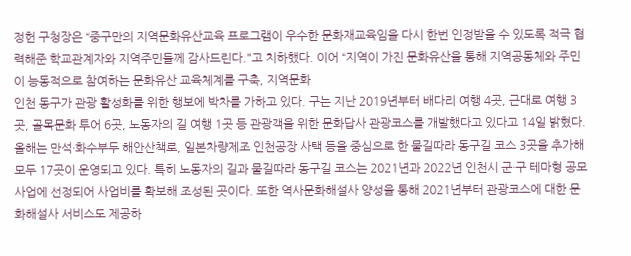정헌 구청장은 “중구만의 지역문화유산교육 프로그램이 우수한 문화재교육임을 다시 한번 인정받을 수 있도록 적극 협력해준 학교관계자와 지역주민들께 감사드린다."고 치하했다. 이어 “지역이 가진 문화유산을 통해 지역공동체와 주민이 능동적으로 참여하는 문화유산 교육체계를 구축, 지역문화
인천 동구가 관광 활성화를 위한 행보에 박차를 가하고 있다. 구는 지난 2019년부터 배다리 여행 4곳, 근대로 여행 3곳, 골목문화 투어 6곳, 노동자의 길 여행 1곳 등 관광객을 위한 문화답사 관광코스를 개발했다고 있다고 14일 밝혔다. 올해는 만석·화수부두 해안산책로, 일본차량제조 인천공장 사택 등을 중심으로 한 물길따라 동구길 코스 3곳을 추가해 모두 17곳이 운영되고 있다. 특히 노동자의 길과 물길따라 동구길 코스는 2021년과 2022년 인천시 군·구 테마형 공모사업에 선정되어 사업비를 확보해 조성된 곳이다. 또한 역사문화해설사 양성을 통해 2021년부터 관광코스에 대한 문화해설사 서비스도 제공하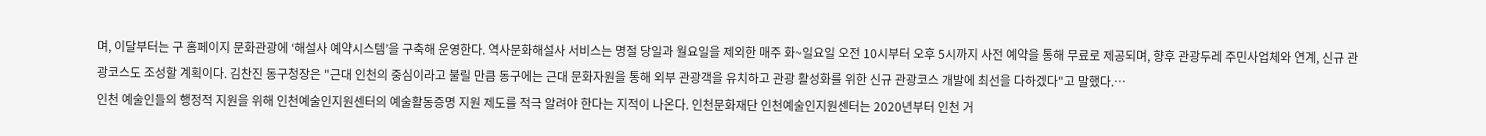며, 이달부터는 구 홈페이지 문화관광에 ‘해설사 예약시스템’을 구축해 운영한다. 역사문화해설사 서비스는 명절 당일과 월요일을 제외한 매주 화~일요일 오전 10시부터 오후 5시까지 사전 예약을 통해 무료로 제공되며, 향후 관광두레 주민사업체와 연계, 신규 관광코스도 조성할 계획이다. 김찬진 동구청장은 "근대 인천의 중심이라고 불릴 만큼 동구에는 근대 문화자원을 통해 외부 관광객을 유치하고 관광 활성화를 위한 신규 관광코스 개발에 최선을 다하겠다"고 말했다.…
인천 예술인들의 행정적 지원을 위해 인천예술인지원센터의 예술활동증명 지원 제도를 적극 알려야 한다는 지적이 나온다. 인천문화재단 인천예술인지원센터는 2020년부터 인천 거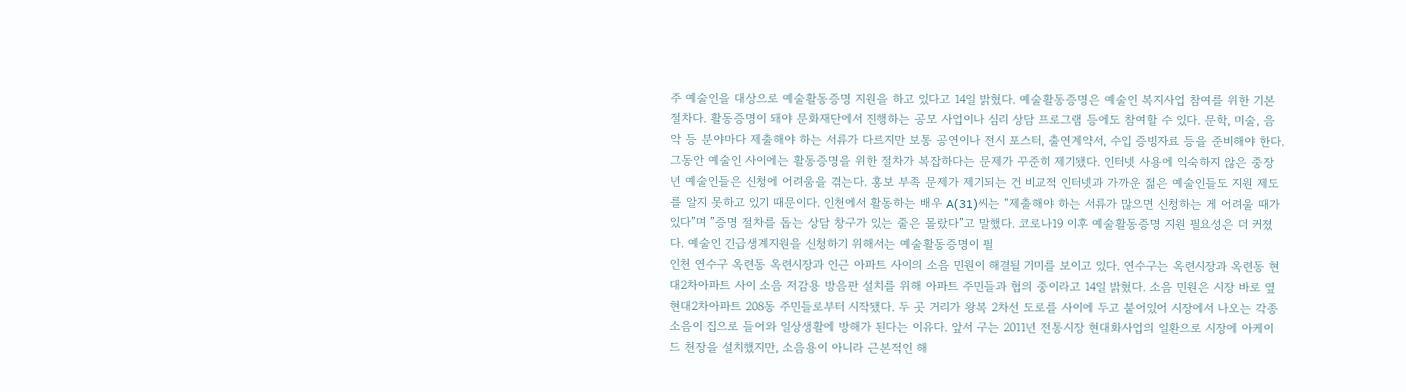주 예술인을 대상으로 예술활동증명 지원을 하고 있다고 14일 밝혔다. 예술활동증명은 예술인 복지사업 참여를 위한 기본 절차다. 활동증명이 돼야 문화재단에서 진행하는 공모 사업이나 심리 상담 프로그램 등에도 참여할 수 있다. 문학, 미술, 음악 등 분야마다 제출해야 하는 서류가 다르지만 보통 공연이나 전시 포스터, 출연계약서, 수입 증빙자료 등을 준비해야 한다. 그동안 예술인 사이에는 활동증명을 위한 절차가 복잡하다는 문제가 꾸준히 제기됐다. 인터넷 사용에 익숙하지 않은 중장년 예술인들은 신청에 어려움을 겪는다. 홍보 부족 문제가 제기되는 건 비교적 인터넷과 가까운 젊은 예술인들도 지원 제도를 알지 못하고 있기 때문이다. 인천에서 활동하는 배우 A(31)씨는 “제출해야 하는 서류가 많으면 신청하는 게 어려울 때가 있다”며 ”증명 절차를 돕는 상담 창구가 있는 줄은 몰랐다”고 말했다. 코로나19 이후 예술활동증명 지원 필요성은 더 커졌다. 예술인 긴급생계지원을 신청하기 위해서는 예술활동증명이 필
인천 연수구 옥련동 옥련시장과 인근 아파트 사이의 소음 민원이 해결될 기미를 보이고 있다. 연수구는 옥련시장과 옥련동 현대2차아파트 사이 소음 저감용 방음판 설치를 위해 아파트 주민들과 협의 중이라고 14일 밝혔다. 소음 민원은 시장 바로 옆 현대2차아파트 208동 주민들로부터 시작됐다. 두 곳 거리가 왕복 2차선 도로를 사이에 두고 붙어있어 시장에서 나오는 각종 소음이 집으로 들어와 일상생활에 방해가 된다는 이유다. 앞서 구는 2011년 전통시장 현대화사업의 일환으로 시장에 아케이드 천장을 설치했지만, 소음용이 아니라 근본적인 해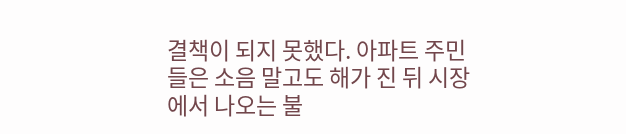결책이 되지 못했다. 아파트 주민들은 소음 말고도 해가 진 뒤 시장에서 나오는 불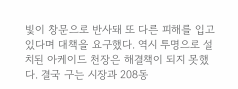빛이 창문으로 반사돼 또 다른 피해를 입고 있다며 대책을 요구했다. 역시 투명으로 설치된 아케이드 천장은 해결책이 되지 못했다. 결국 구는 시장과 208동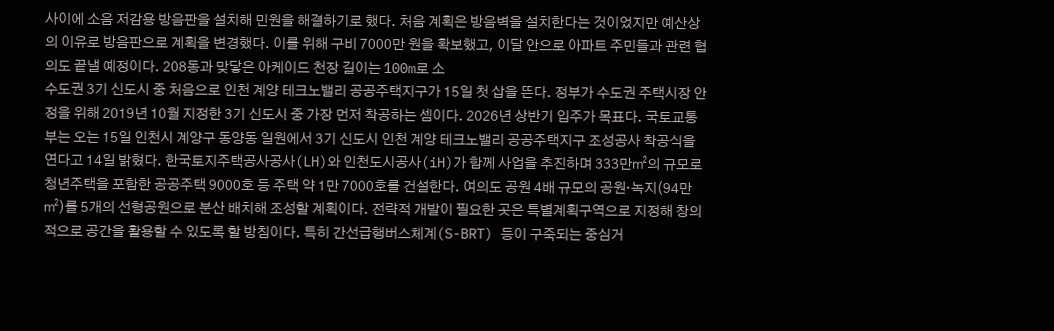사이에 소음 저감용 방음판을 설치해 민원을 해결하기로 했다. 처음 계획은 방음벽을 설치한다는 것이었지만 예산상의 이유로 방음판으로 계획을 변경했다. 이를 위해 구비 7000만 원을 확보했고, 이달 안으로 아파트 주민들과 관련 협의도 끝낼 예정이다. 208동과 맞닿은 아케이드 천장 길이는 100m로 소
수도권 3기 신도시 중 처음으로 인천 계양 테크노밸리 공공주택지구가 15일 첫 삽을 뜬다. 정부가 수도권 주택시장 안정을 위해 2019년 10월 지정한 3기 신도시 중 가장 먼저 착공하는 셈이다. 2026년 상반기 입주가 목표다. 국토교통부는 오는 15일 인천시 계양구 동양동 일원에서 3기 신도시 인천 계양 테크노밸리 공공주택지구 조성공사 착공식을 연다고 14일 밝혔다. 한국토지주택공사공사(LH)와 인천도시공사(iH)가 함께 사업을 추진하며 333만㎡의 규모로 청년주택을 포함한 공공주택 9000호 등 주택 약 1만 7000호를 건설한다. 여의도 공원 4배 규모의 공원·녹지(94만㎡)를 5개의 선형공원으로 분산 배치해 조성할 계획이다. 전략적 개발이 필요한 곳은 특별계획구역으로 지정해 창의적으로 공간을 활용할 수 있도록 할 방침이다. 특히 간선급행버스체계(S-BRT) 등이 구죽되는 중심거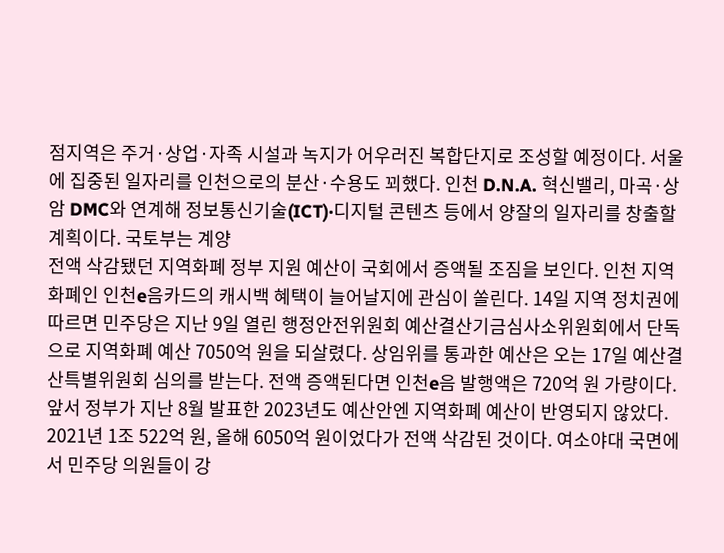점지역은 주거·상업·자족 시설과 녹지가 어우러진 복합단지로 조성할 예정이다. 서울에 집중된 일자리를 인천으로의 분산·수용도 꾀했다. 인천 D.N.A. 혁신밸리, 마곡·상암 DMC와 연계해 정보통신기술(ICT)·디지털 콘텐츠 등에서 양잘의 일자리를 창출할 계획이다. 국토부는 계양
전액 삭감됐던 지역화폐 정부 지원 예산이 국회에서 증액될 조짐을 보인다. 인천 지역화폐인 인천e음카드의 캐시백 혜택이 늘어날지에 관심이 쏠린다. 14일 지역 정치권에 따르면 민주당은 지난 9일 열린 행정안전위원회 예산결산기금심사소위원회에서 단독으로 지역화폐 예산 7050억 원을 되살렸다. 상임위를 통과한 예산은 오는 17일 예산결산특별위원회 심의를 받는다. 전액 증액된다면 인천e음 발행액은 720억 원 가량이다. 앞서 정부가 지난 8월 발표한 2023년도 예산안엔 지역화폐 예산이 반영되지 않았다. 2021년 1조 522억 원, 올해 6050억 원이었다가 전액 삭감된 것이다. 여소야대 국면에서 민주당 의원들이 강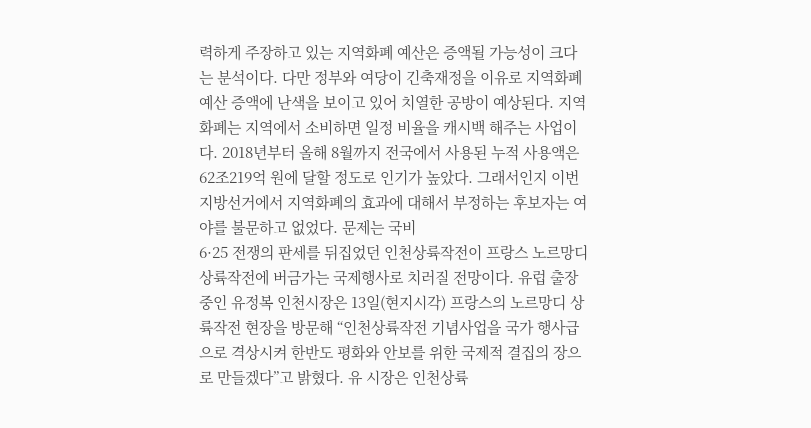력하게 주장하고 있는 지역화폐 예산은 증액될 가능성이 크다는 분석이다. 다만 정부와 여당이 긴축재정을 이유로 지역화폐 예산 증액에 난색을 보이고 있어 치열한 공방이 예상된다. 지역화폐는 지역에서 소비하면 일정 비율을 캐시백 해주는 사업이다. 2018년부터 올해 8월까지 전국에서 사용된 누적 사용액은 62조219억 원에 달할 정도로 인기가 높았다. 그래서인지 이번 지방선거에서 지역화폐의 효과에 대해서 부정하는 후보자는 여야를 불문하고 없었다. 문제는 국비
6·25 전쟁의 판세를 뒤집었던 인천상륙작전이 프랑스 노르망디 상륙작전에 버금가는 국제행사로 치러질 전망이다. 유럽 출장 중인 유정복 인천시장은 13일(현지시각) 프랑스의 노르망디 상륙작전 현장을 방문해 “인천상륙작전 기념사업을 국가 행사급으로 격상시켜 한반도 평화와 안보를 위한 국제적 결집의 장으로 만들겠다”고 밝혔다. 유 시장은 인천상륙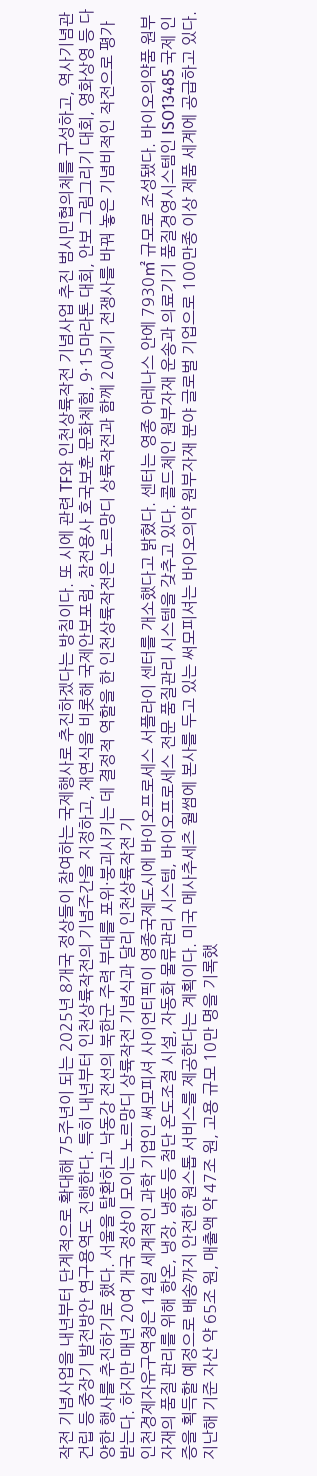작전 기념사업을 내년부터 단계적으로 확대해 75주년이 되는 2025년 8개국 정상들이 참여하는 국제행사로 추진하겠다는 방침이다. 또 시에 관련 TF와 인천상륙작전 기념사업 추진 범시민협의체를 구성하고, 역사기념관 건립 등 중장기 발전방안 연구용역도 진행한다. 특히 내년부터 인천상륙작전의 기념주간을 지정하고, 재연식을 비롯해 국제안보포럼, 참전용사 호국보훈 문화체험, 9·15마라톤 대회, 안보 그림그리기 대회, 영화상영 등 다양한 행사를 추진하기로 했다. 서울을 탈환하고 낙동강 전선의 북한군 주력 부대를 포위·붕괴시키는 데 결정적 역할을 한 인천상륙작전은 노르망디 상륙작전과 함께 20세기 전쟁사를 바꿔 놓은 기념비적인 작전으로 평가받는다. 하지만 매년 20여 개국 정상이 모이는 노르망디 상륙작전 기념식과 달리 인천상륙작전 기
인천경제자유구역청은 14일 세계적인 과학 기업인 써모피셔 사이언티픽이 영종국제도시에 바이오프로세스 서플라이 센터를 개소했다고 밝혔다. 센터는 영종 아레나스 안에 7930㎡ 규모로 조성됐다. 바이오의약품 원부자재의 품질 관리를 위해 항온, 냉장, 냉동 등 첨단 온도조절 시설, 자동화 물류관리 시스템, 바이오프로세스 전문 품질관리 시스템을 갖추고 있다. 콜드체인 원부자재 운송과 의료기기 품질경영시스템인 ISO13485 국제 인증을 획득할 예정으로 배송까지 안전한 원스톱 서비스를 제공한다는 계획이다. 미국 메사추세츠 월썸에 본사를 두고 있는 써모피셔는 바이오의약 원부자재 분야 글로벌 기업으로 100만종 이상 제품 세계에 공급하고 있다. 지난해 기준 자산 약 65조 원, 매출액 약 47조 원, 고용 규모 10만 명을 기록했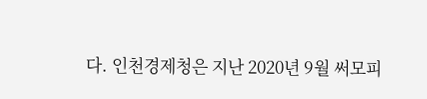다. 인천경제청은 지난 2020년 9월 써모피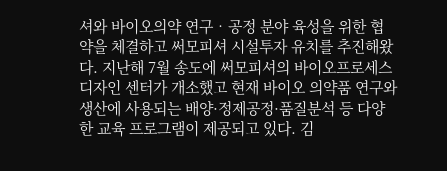셔와 바이오의약 연구‧공정 분야 육성을 위한 협약을 체결하고 써모피셔 시설투자 유치를 추진해왔다. 지난해 7월 송도에 써모피셔의 바이오프로세스 디자인 센터가 개소했고 현재 바이오 의약품 연구와 생산에 사용되는 배양·정제공정·품질분석 등 다양한 교육 프로그램이 제공되고 있다. 김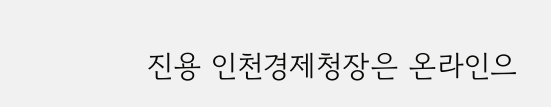진용 인천경제청장은 온라인으